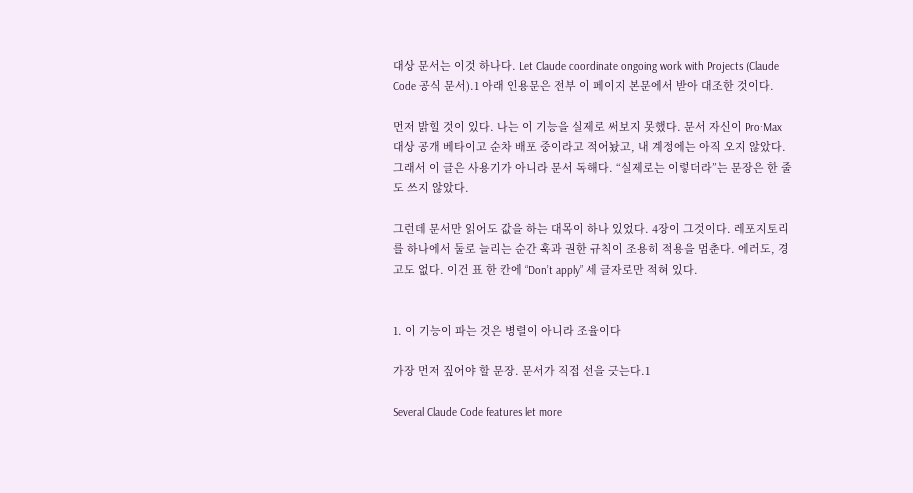대상 문서는 이것 하나다. Let Claude coordinate ongoing work with Projects (Claude Code 공식 문서).1 아래 인용문은 전부 이 페이지 본문에서 받아 대조한 것이다.

먼저 밝힐 것이 있다. 나는 이 기능을 실제로 써보지 못했다. 문서 자신이 Pro·Max 대상 공개 베타이고 순차 배포 중이라고 적어놨고, 내 계정에는 아직 오지 않았다. 그래서 이 글은 사용기가 아니라 문서 독해다. “실제로는 이렇더라”는 문장은 한 줄도 쓰지 않았다.

그런데 문서만 읽어도 값을 하는 대목이 하나 있었다. 4장이 그것이다. 레포지토리를 하나에서 둘로 늘리는 순간 훅과 권한 규칙이 조용히 적용을 멈춘다. 에러도, 경고도 없다. 이건 표 한 칸에 “Don’t apply” 세 글자로만 적혀 있다.


1. 이 기능이 파는 것은 병렬이 아니라 조율이다

가장 먼저 짚어야 할 문장. 문서가 직접 선을 긋는다.1

Several Claude Code features let more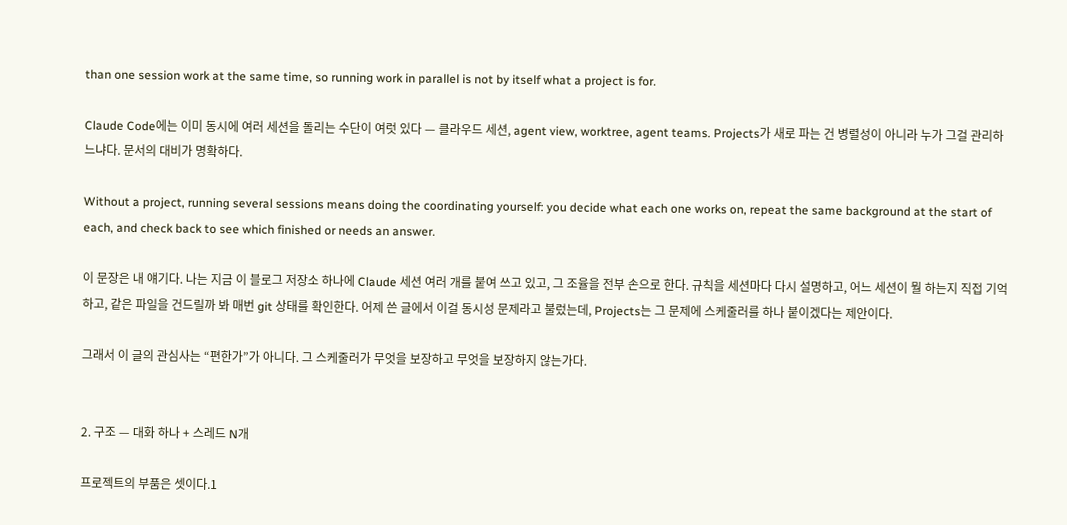than one session work at the same time, so running work in parallel is not by itself what a project is for.

Claude Code에는 이미 동시에 여러 세션을 돌리는 수단이 여럿 있다 — 클라우드 세션, agent view, worktree, agent teams. Projects가 새로 파는 건 병렬성이 아니라 누가 그걸 관리하느냐다. 문서의 대비가 명확하다.

Without a project, running several sessions means doing the coordinating yourself: you decide what each one works on, repeat the same background at the start of each, and check back to see which finished or needs an answer.

이 문장은 내 얘기다. 나는 지금 이 블로그 저장소 하나에 Claude 세션 여러 개를 붙여 쓰고 있고, 그 조율을 전부 손으로 한다. 규칙을 세션마다 다시 설명하고, 어느 세션이 뭘 하는지 직접 기억하고, 같은 파일을 건드릴까 봐 매번 git 상태를 확인한다. 어제 쓴 글에서 이걸 동시성 문제라고 불렀는데, Projects는 그 문제에 스케줄러를 하나 붙이겠다는 제안이다.

그래서 이 글의 관심사는 “편한가”가 아니다. 그 스케줄러가 무엇을 보장하고 무엇을 보장하지 않는가다.


2. 구조 — 대화 하나 + 스레드 N개

프로젝트의 부품은 셋이다.1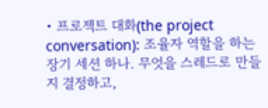• 프로젝트 대화(the project conversation): 조율자 역할을 하는 장기 세션 하나. 무엇을 스레드로 만들지 결정하고,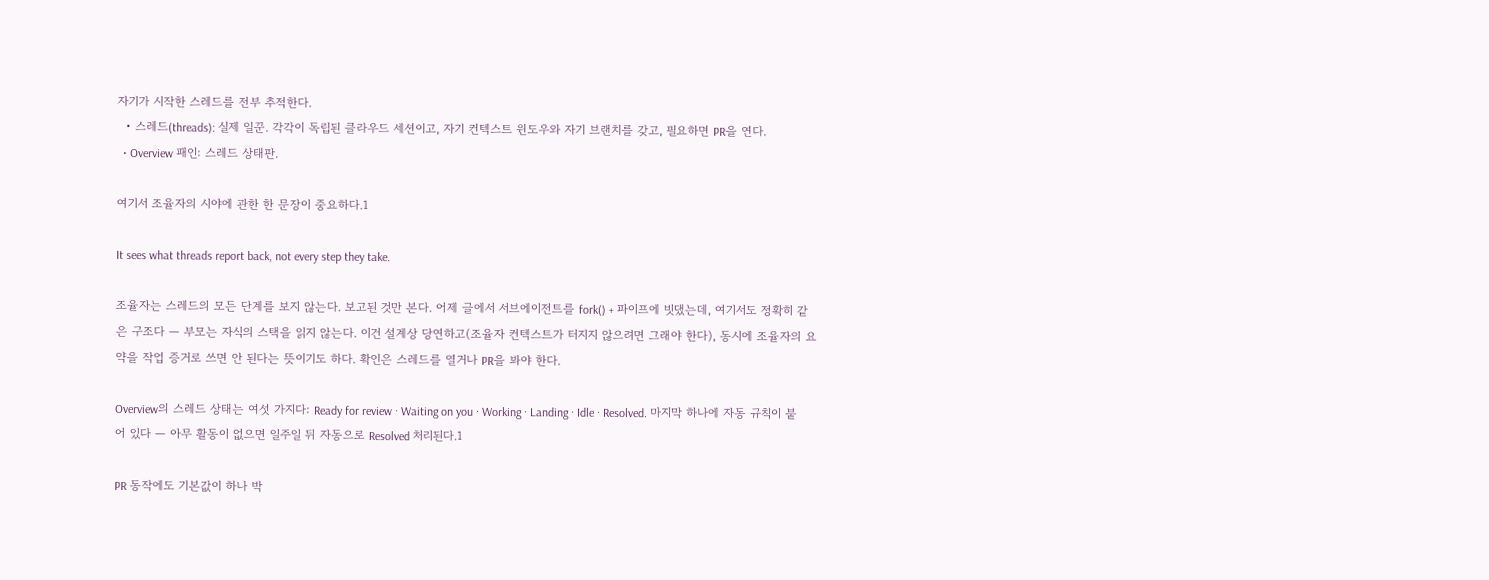자기가 시작한 스레드를 전부 추적한다.
  • 스레드(threads): 실제 일꾼. 각각이 독립된 클라우드 세션이고, 자기 컨텍스트 윈도우와 자기 브랜치를 갖고, 필요하면 PR을 연다.
  • Overview 패인: 스레드 상태판.

여기서 조율자의 시야에 관한 한 문장이 중요하다.1

It sees what threads report back, not every step they take.

조율자는 스레드의 모든 단계를 보지 않는다. 보고된 것만 본다. 어제 글에서 서브에이전트를 fork() + 파이프에 빗댔는데, 여기서도 정확히 같은 구조다 — 부모는 자식의 스택을 읽지 않는다. 이건 설계상 당연하고(조율자 컨텍스트가 터지지 않으려면 그래야 한다), 동시에 조율자의 요약을 작업 증거로 쓰면 안 된다는 뜻이기도 하다. 확인은 스레드를 열거나 PR을 봐야 한다.

Overview의 스레드 상태는 여섯 가지다: Ready for review · Waiting on you · Working · Landing · Idle · Resolved. 마지막 하나에 자동 규칙이 붙어 있다 — 아무 활동이 없으면 일주일 뒤 자동으로 Resolved 처리된다.1

PR 동작에도 기본값이 하나 박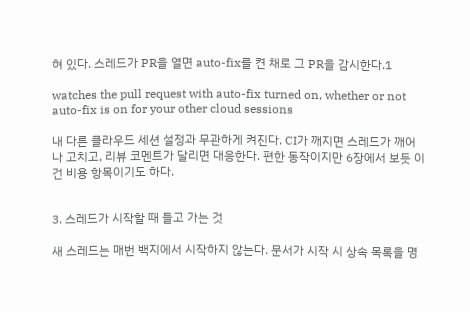혀 있다. 스레드가 PR을 열면 auto-fix를 켠 채로 그 PR을 감시한다.1

watches the pull request with auto-fix turned on, whether or not auto-fix is on for your other cloud sessions

내 다른 클라우드 세션 설정과 무관하게 켜진다. CI가 깨지면 스레드가 깨어나 고치고, 리뷰 코멘트가 달리면 대응한다. 편한 동작이지만 6장에서 보듯 이건 비용 항목이기도 하다.


3. 스레드가 시작할 때 들고 가는 것

새 스레드는 매번 백지에서 시작하지 않는다. 문서가 시작 시 상속 목록을 명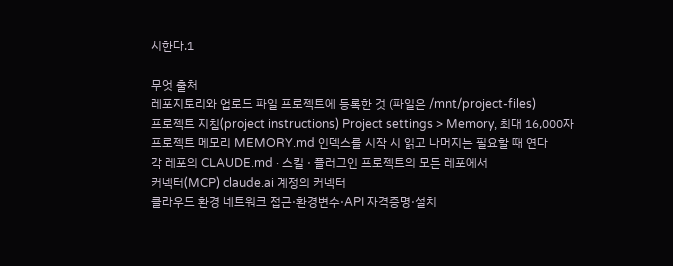시한다.1

무엇 출처
레포지토리와 업로드 파일 프로젝트에 등록한 것 (파일은 /mnt/project-files)
프로젝트 지침(project instructions) Project settings > Memory, 최대 16,000자
프로젝트 메모리 MEMORY.md 인덱스를 시작 시 읽고 나머지는 필요할 때 연다
각 레포의 CLAUDE.md · 스킬 · 플러그인 프로젝트의 모든 레포에서
커넥터(MCP) claude.ai 계정의 커넥터
클라우드 환경 네트워크 접근·환경변수·API 자격증명·설치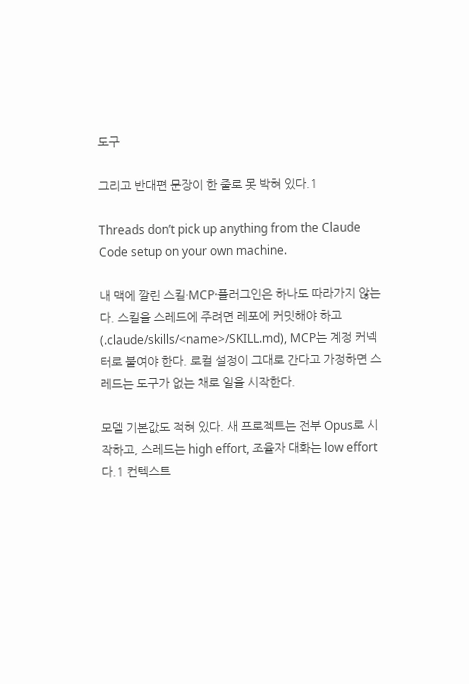도구

그리고 반대편 문장이 한 줄로 못 박혀 있다.1

Threads don’t pick up anything from the Claude Code setup on your own machine.

내 맥에 깔린 스킬·MCP·플러그인은 하나도 따라가지 않는다. 스킬을 스레드에 주려면 레포에 커밋해야 하고(.claude/skills/<name>/SKILL.md), MCP는 계정 커넥터로 붙여야 한다. 로컬 설정이 그대로 간다고 가정하면 스레드는 도구가 없는 채로 일을 시작한다.

모델 기본값도 적혀 있다. 새 프로젝트는 전부 Opus로 시작하고, 스레드는 high effort, 조율자 대화는 low effort다.1 컨텍스트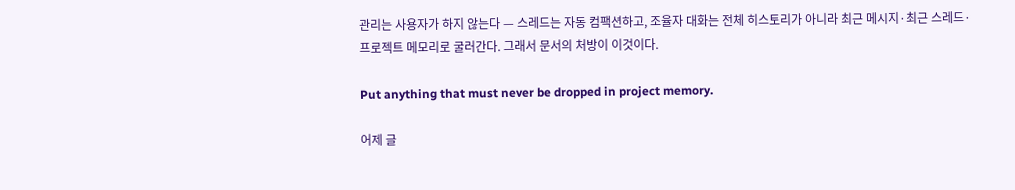관리는 사용자가 하지 않는다 — 스레드는 자동 컴팩션하고, 조율자 대화는 전체 히스토리가 아니라 최근 메시지·최근 스레드·프로젝트 메모리로 굴러간다. 그래서 문서의 처방이 이것이다.

Put anything that must never be dropped in project memory.

어제 글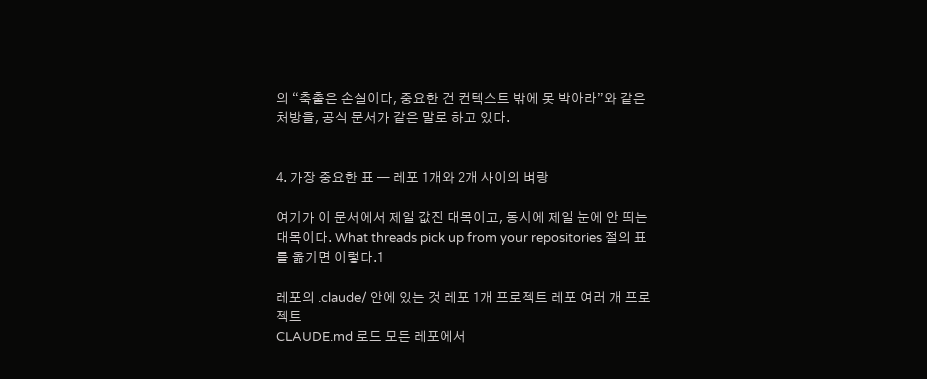의 “축출은 손실이다, 중요한 건 컨텍스트 밖에 못 박아라”와 같은 처방을, 공식 문서가 같은 말로 하고 있다.


4. 가장 중요한 표 — 레포 1개와 2개 사이의 벼랑

여기가 이 문서에서 제일 값진 대목이고, 동시에 제일 눈에 안 띄는 대목이다. What threads pick up from your repositories 절의 표를 옮기면 이렇다.1

레포의 .claude/ 안에 있는 것 레포 1개 프로젝트 레포 여러 개 프로젝트
CLAUDE.md 로드 모든 레포에서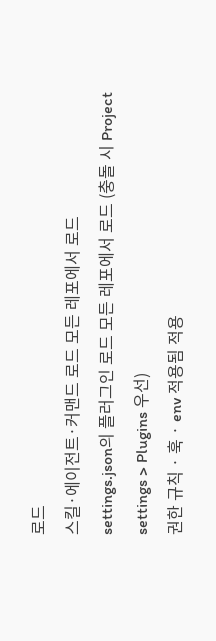로드
스킬·에이전트·커맨드 로드 모든 레포에서 로드
settings.json의 플러그인 로드 모든 레포에서 로드 (충돌 시 Project settings > Plugins 우선)
권한 규칙 · 훅 · env 적용됨 적용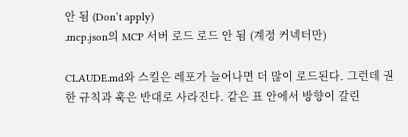안 됨 (Don’t apply)
.mcp.json의 MCP 서버 로드 로드 안 됨 (계정 커넥터만)

CLAUDE.md와 스킬은 레포가 늘어나면 더 많이 로드된다. 그런데 권한 규칙과 훅은 반대로 사라진다. 같은 표 안에서 방향이 갈린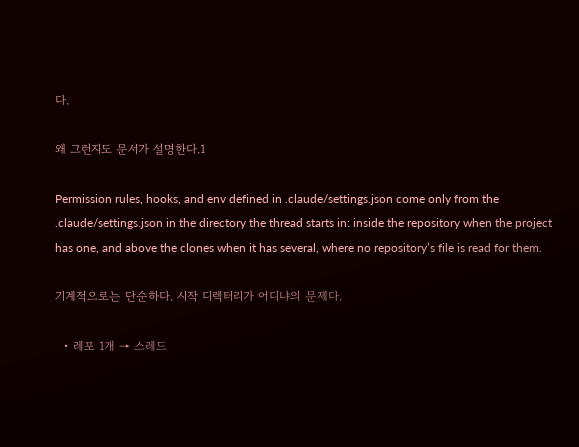다.

왜 그런지도 문서가 설명한다.1

Permission rules, hooks, and env defined in .claude/settings.json come only from the .claude/settings.json in the directory the thread starts in: inside the repository when the project has one, and above the clones when it has several, where no repository’s file is read for them.

기계적으로는 단순하다. 시작 디렉터리가 어디냐의 문제다.

  • 레포 1개 → 스레드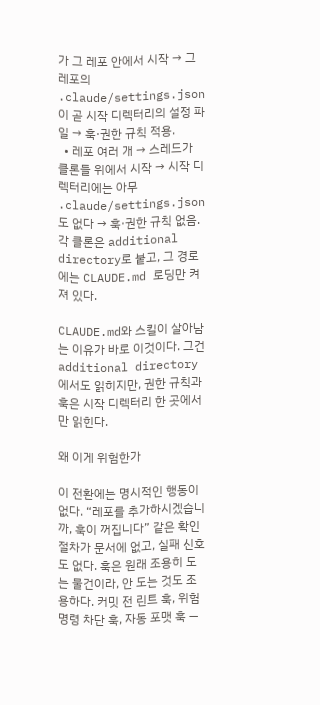가 그 레포 안에서 시작 → 그 레포의 .claude/settings.json이 곧 시작 디렉터리의 설정 파일 → 훅·권한 규칙 적용.
  • 레포 여러 개 → 스레드가 클론들 위에서 시작 → 시작 디렉터리에는 아무 .claude/settings.json도 없다 → 훅·권한 규칙 없음. 각 클론은 additional directory로 붙고, 그 경로에는 CLAUDE.md 로딩만 켜져 있다.

CLAUDE.md와 스킬이 살아남는 이유가 바로 이것이다. 그건 additional directory에서도 읽히지만, 권한 규칙과 훅은 시작 디렉터리 한 곳에서만 읽힌다.

왜 이게 위험한가

이 전환에는 명시적인 행동이 없다. “레포를 추가하시겠습니까, 훅이 꺼집니다” 같은 확인 절차가 문서에 없고, 실패 신호도 없다. 훅은 원래 조용히 도는 물건이라, 안 도는 것도 조용하다. 커밋 전 린트 훅, 위험 명령 차단 훅, 자동 포맷 훅 —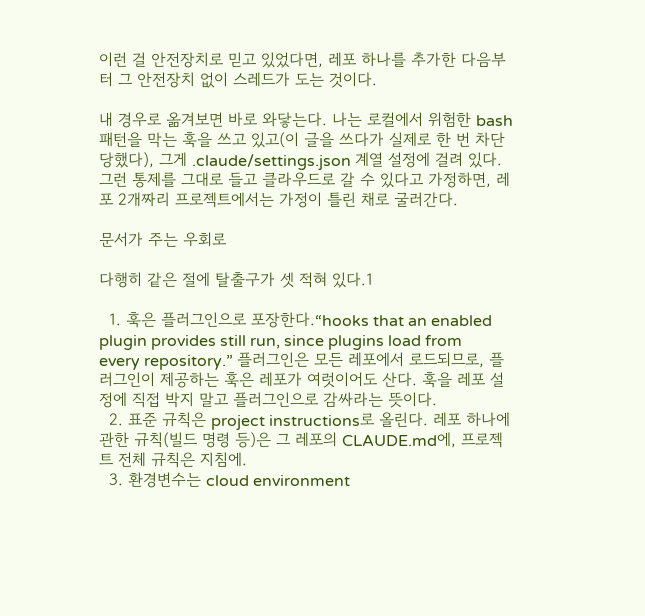이런 걸 안전장치로 믿고 있었다면, 레포 하나를 추가한 다음부터 그 안전장치 없이 스레드가 도는 것이다.

내 경우로 옮겨보면 바로 와닿는다. 나는 로컬에서 위험한 bash 패턴을 막는 훅을 쓰고 있고(이 글을 쓰다가 실제로 한 번 차단당했다), 그게 .claude/settings.json 계열 설정에 걸려 있다. 그런 통제를 그대로 들고 클라우드로 갈 수 있다고 가정하면, 레포 2개짜리 프로젝트에서는 가정이 틀린 채로 굴러간다.

문서가 주는 우회로

다행히 같은 절에 탈출구가 셋 적혀 있다.1

  1. 훅은 플러그인으로 포장한다.“hooks that an enabled plugin provides still run, since plugins load from every repository.” 플러그인은 모든 레포에서 로드되므로, 플러그인이 제공하는 훅은 레포가 여럿이어도 산다. 훅을 레포 설정에 직접 박지 말고 플러그인으로 감싸라는 뜻이다.
  2. 표준 규칙은 project instructions로 올린다. 레포 하나에 관한 규칙(빌드 명령 등)은 그 레포의 CLAUDE.md에, 프로젝트 전체 규칙은 지침에.
  3. 환경변수는 cloud environment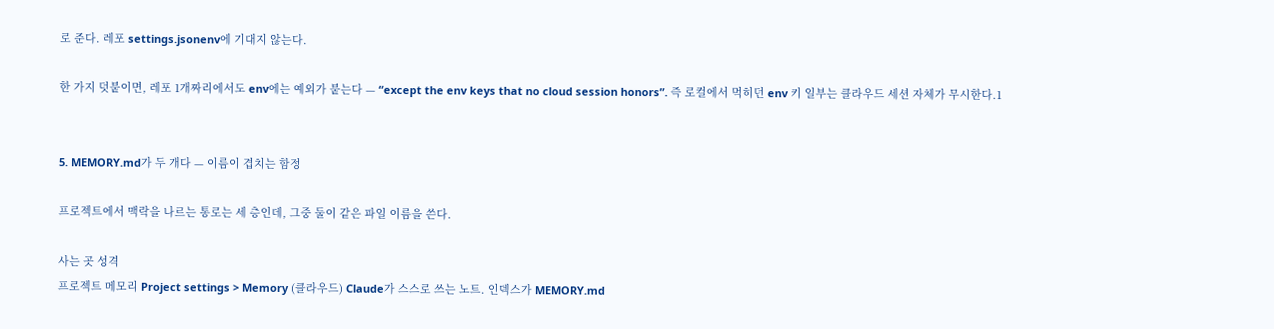로 준다. 레포 settings.jsonenv에 기대지 않는다.

한 가지 덧붙이면, 레포 1개짜리에서도 env에는 예외가 붙는다 — “except the env keys that no cloud session honors”. 즉 로컬에서 먹히던 env 키 일부는 클라우드 세션 자체가 무시한다.1


5. MEMORY.md가 두 개다 — 이름이 겹치는 함정

프로젝트에서 맥락을 나르는 통로는 세 층인데, 그중 둘이 같은 파일 이름을 쓴다.

사는 곳 성격
프로젝트 메모리 Project settings > Memory (클라우드) Claude가 스스로 쓰는 노트. 인덱스가 MEMORY.md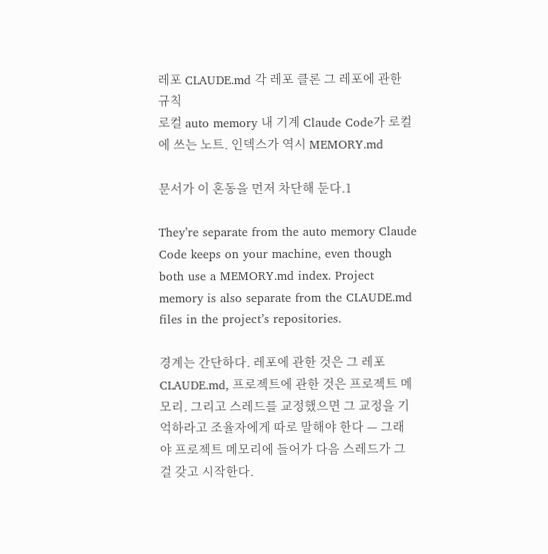레포 CLAUDE.md 각 레포 클론 그 레포에 관한 규칙
로컬 auto memory 내 기계 Claude Code가 로컬에 쓰는 노트. 인덱스가 역시 MEMORY.md

문서가 이 혼동을 먼저 차단해 둔다.1

They’re separate from the auto memory Claude Code keeps on your machine, even though both use a MEMORY.md index. Project memory is also separate from the CLAUDE.md files in the project’s repositories.

경계는 간단하다. 레포에 관한 것은 그 레포 CLAUDE.md, 프로젝트에 관한 것은 프로젝트 메모리. 그리고 스레드를 교정했으면 그 교정을 기억하라고 조율자에게 따로 말해야 한다 — 그래야 프로젝트 메모리에 들어가 다음 스레드가 그걸 갖고 시작한다.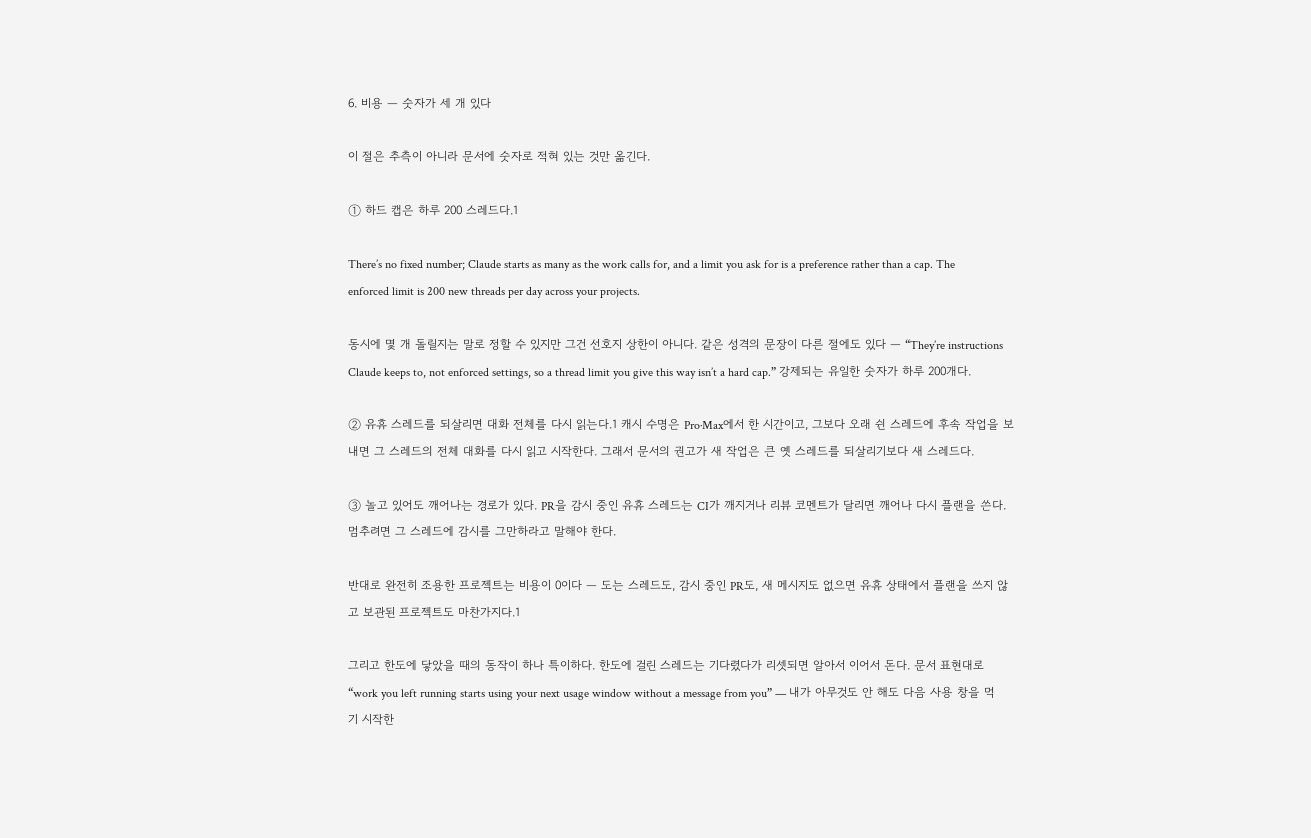6. 비용 — 숫자가 세 개 있다

이 절은 추측이 아니라 문서에 숫자로 적혀 있는 것만 옮긴다.

① 하드 캡은 하루 200 스레드다.1

There’s no fixed number; Claude starts as many as the work calls for, and a limit you ask for is a preference rather than a cap. The enforced limit is 200 new threads per day across your projects.

동시에 몇 개 돌릴지는 말로 정할 수 있지만 그건 선호지 상한이 아니다. 같은 성격의 문장이 다른 절에도 있다 — “They’re instructions Claude keeps to, not enforced settings, so a thread limit you give this way isn’t a hard cap.” 강제되는 유일한 숫자가 하루 200개다.

② 유휴 스레드를 되살리면 대화 전체를 다시 읽는다.1 캐시 수명은 Pro·Max에서 한 시간이고, 그보다 오래 쉰 스레드에 후속 작업을 보내면 그 스레드의 전체 대화를 다시 읽고 시작한다. 그래서 문서의 권고가 새 작업은 큰 옛 스레드를 되살리기보다 새 스레드다.

③ 놀고 있어도 깨어나는 경로가 있다. PR을 감시 중인 유휴 스레드는 CI가 깨지거나 리뷰 코멘트가 달리면 깨어나 다시 플랜을 쓴다. 멈추려면 그 스레드에 감시를 그만하라고 말해야 한다.

반대로 완전히 조용한 프로젝트는 비용이 0이다 — 도는 스레드도, 감시 중인 PR도, 새 메시지도 없으면 유휴 상태에서 플랜을 쓰지 않고 보관된 프로젝트도 마찬가지다.1

그리고 한도에 닿았을 때의 동작이 하나 특이하다. 한도에 걸린 스레드는 기다렸다가 리셋되면 알아서 이어서 돈다. 문서 표현대로 “work you left running starts using your next usage window without a message from you” — 내가 아무것도 안 해도 다음 사용 창을 먹기 시작한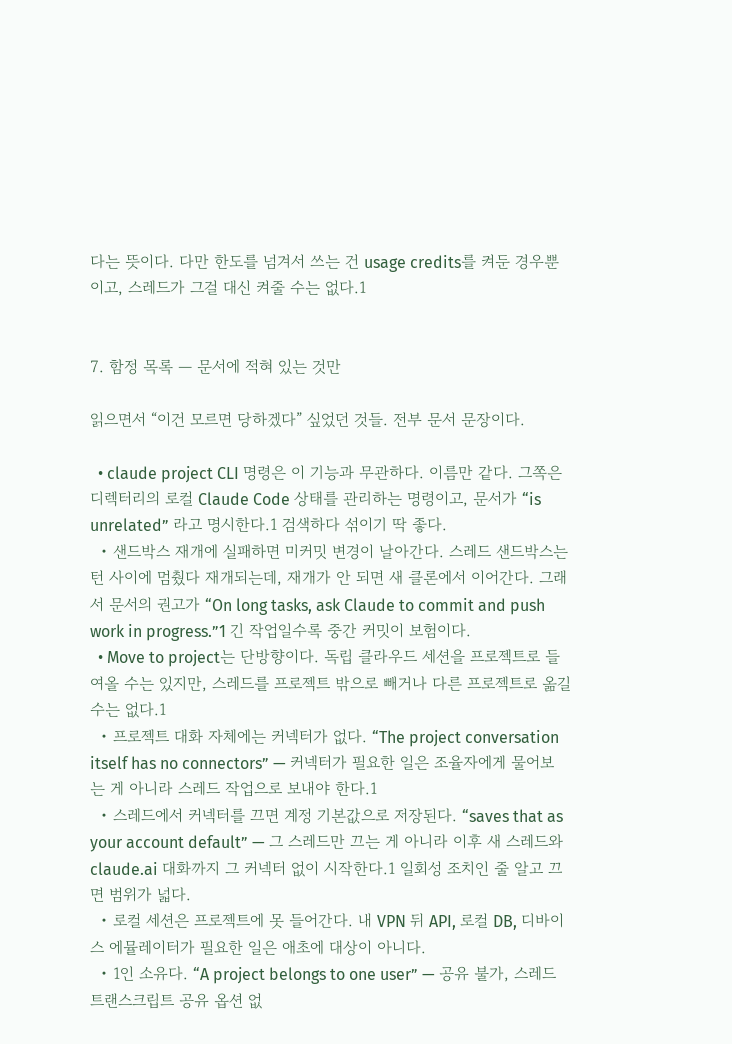다는 뜻이다. 다만 한도를 넘겨서 쓰는 건 usage credits를 켜둔 경우뿐이고, 스레드가 그걸 대신 켜줄 수는 없다.1


7. 함정 목록 — 문서에 적혀 있는 것만

읽으면서 “이건 모르면 당하겠다” 싶었던 것들. 전부 문서 문장이다.

  • claude project CLI 명령은 이 기능과 무관하다. 이름만 같다. 그쪽은 디렉터리의 로컬 Claude Code 상태를 관리하는 명령이고, 문서가 “is unrelated” 라고 명시한다.1 검색하다 섞이기 딱 좋다.
  • 샌드박스 재개에 실패하면 미커밋 변경이 날아간다. 스레드 샌드박스는 턴 사이에 멈췄다 재개되는데, 재개가 안 되면 새 클론에서 이어간다. 그래서 문서의 권고가 “On long tasks, ask Claude to commit and push work in progress.”1 긴 작업일수록 중간 커밋이 보험이다.
  • Move to project는 단방향이다. 독립 클라우드 세션을 프로젝트로 들여올 수는 있지만, 스레드를 프로젝트 밖으로 빼거나 다른 프로젝트로 옮길 수는 없다.1
  • 프로젝트 대화 자체에는 커넥터가 없다. “The project conversation itself has no connectors” — 커넥터가 필요한 일은 조율자에게 물어보는 게 아니라 스레드 작업으로 보내야 한다.1
  • 스레드에서 커넥터를 끄면 계정 기본값으로 저장된다. “saves that as your account default” — 그 스레드만 끄는 게 아니라 이후 새 스레드와 claude.ai 대화까지 그 커넥터 없이 시작한다.1 일회성 조치인 줄 알고 끄면 범위가 넓다.
  • 로컬 세션은 프로젝트에 못 들어간다. 내 VPN 뒤 API, 로컬 DB, 디바이스 에뮬레이터가 필요한 일은 애초에 대상이 아니다.
  • 1인 소유다. “A project belongs to one user” — 공유 불가, 스레드 트랜스크립트 공유 옵션 없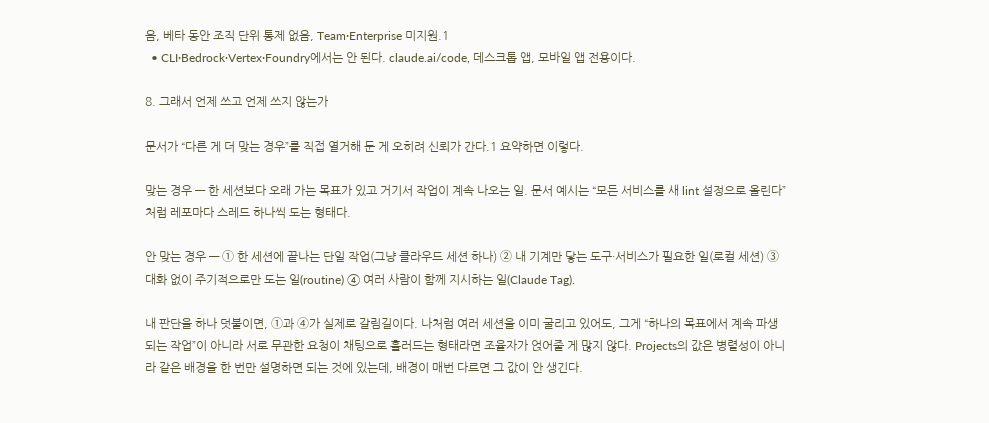음, 베타 동안 조직 단위 통제 없음, Team·Enterprise 미지원.1
  • CLI·Bedrock·Vertex·Foundry에서는 안 된다. claude.ai/code, 데스크톱 앱, 모바일 앱 전용이다.

8. 그래서 언제 쓰고 언제 쓰지 않는가

문서가 “다른 게 더 맞는 경우”를 직접 열거해 둔 게 오히려 신뢰가 간다.1 요약하면 이렇다.

맞는 경우 — 한 세션보다 오래 가는 목표가 있고 거기서 작업이 계속 나오는 일. 문서 예시는 “모든 서비스를 새 lint 설정으로 올린다”처럼 레포마다 스레드 하나씩 도는 형태다.

안 맞는 경우 — ① 한 세션에 끝나는 단일 작업(그냥 클라우드 세션 하나) ② 내 기계만 닿는 도구·서비스가 필요한 일(로컬 세션) ③ 대화 없이 주기적으로만 도는 일(routine) ④ 여러 사람이 함께 지시하는 일(Claude Tag).

내 판단을 하나 덧붙이면, ①과 ④가 실제로 갈림길이다. 나처럼 여러 세션을 이미 굴리고 있어도, 그게 “하나의 목표에서 계속 파생되는 작업”이 아니라 서로 무관한 요청이 채팅으로 흘러드는 형태라면 조율자가 얹어줄 게 많지 않다. Projects의 값은 병렬성이 아니라 같은 배경을 한 번만 설명하면 되는 것에 있는데, 배경이 매번 다르면 그 값이 안 생긴다.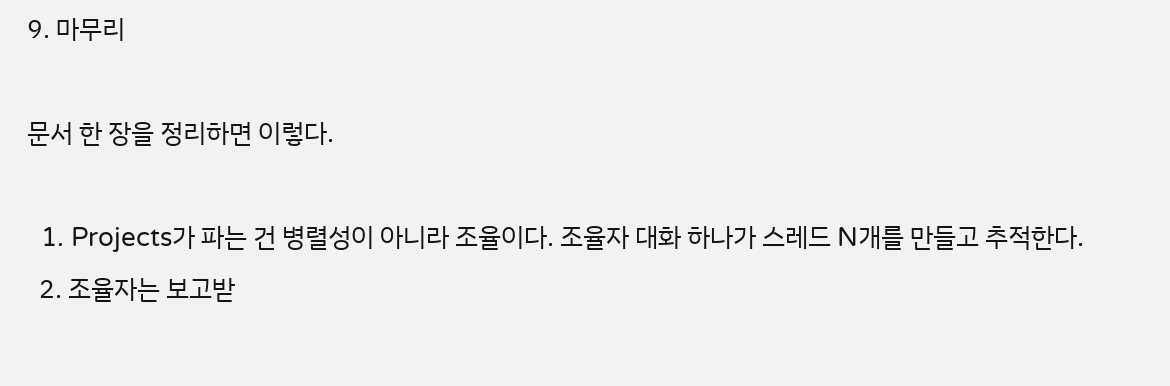9. 마무리

문서 한 장을 정리하면 이렇다.

  1. Projects가 파는 건 병렬성이 아니라 조율이다. 조율자 대화 하나가 스레드 N개를 만들고 추적한다.
  2. 조율자는 보고받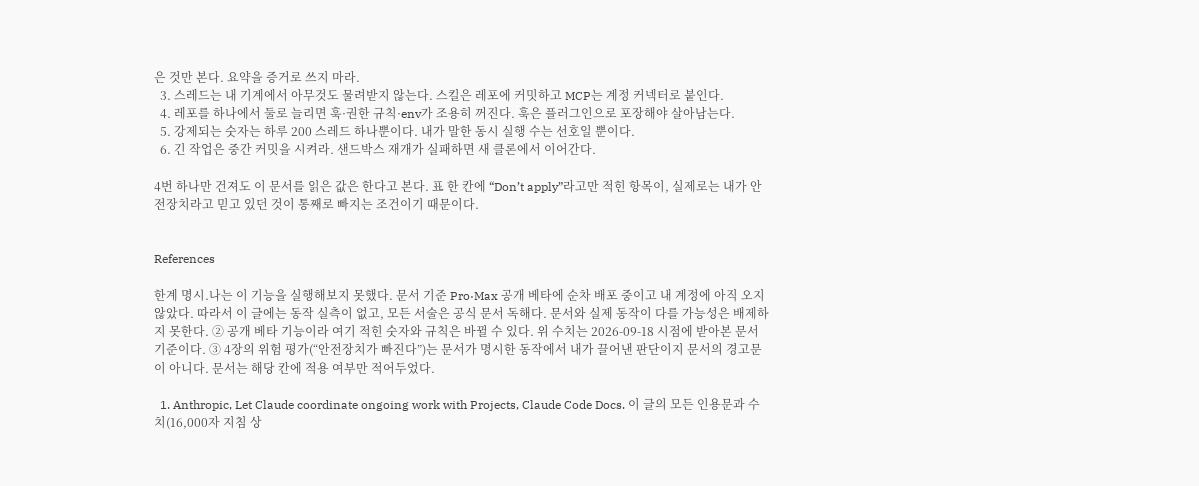은 것만 본다. 요약을 증거로 쓰지 마라.
  3. 스레드는 내 기계에서 아무것도 물려받지 않는다. 스킬은 레포에 커밋하고 MCP는 계정 커넥터로 붙인다.
  4. 레포를 하나에서 둘로 늘리면 훅·권한 규칙·env가 조용히 꺼진다. 훅은 플러그인으로 포장해야 살아남는다.
  5. 강제되는 숫자는 하루 200 스레드 하나뿐이다. 내가 말한 동시 실행 수는 선호일 뿐이다.
  6. 긴 작업은 중간 커밋을 시켜라. 샌드박스 재개가 실패하면 새 클론에서 이어간다.

4번 하나만 건져도 이 문서를 읽은 값은 한다고 본다. 표 한 칸에 “Don’t apply”라고만 적힌 항목이, 실제로는 내가 안전장치라고 믿고 있던 것이 통째로 빠지는 조건이기 때문이다.


References

한계 명시.나는 이 기능을 실행해보지 못했다. 문서 기준 Pro·Max 공개 베타에 순차 배포 중이고 내 계정에 아직 오지 않았다. 따라서 이 글에는 동작 실측이 없고, 모든 서술은 공식 문서 독해다. 문서와 실제 동작이 다를 가능성은 배제하지 못한다. ② 공개 베타 기능이라 여기 적힌 숫자와 규칙은 바뀔 수 있다. 위 수치는 2026-09-18 시점에 받아본 문서 기준이다. ③ 4장의 위험 평가(“안전장치가 빠진다”)는 문서가 명시한 동작에서 내가 끌어낸 판단이지 문서의 경고문이 아니다. 문서는 해당 칸에 적용 여부만 적어두었다.

  1. Anthropic, Let Claude coordinate ongoing work with Projects, Claude Code Docs. 이 글의 모든 인용문과 수치(16,000자 지침 상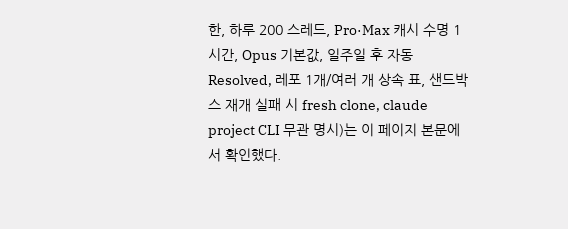한, 하루 200 스레드, Pro·Max 캐시 수명 1시간, Opus 기본값, 일주일 후 자동 Resolved, 레포 1개/여러 개 상속 표, 샌드박스 재개 실패 시 fresh clone, claude project CLI 무관 명시)는 이 페이지 본문에서 확인했다.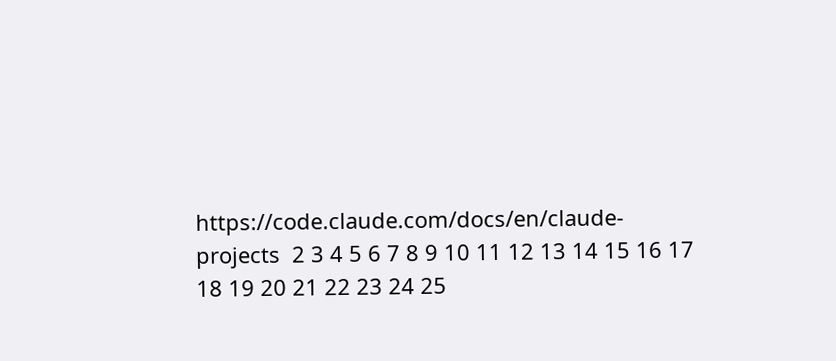https://code.claude.com/docs/en/claude-projects  2 3 4 5 6 7 8 9 10 11 12 13 14 15 16 17 18 19 20 21 22 23 24 25